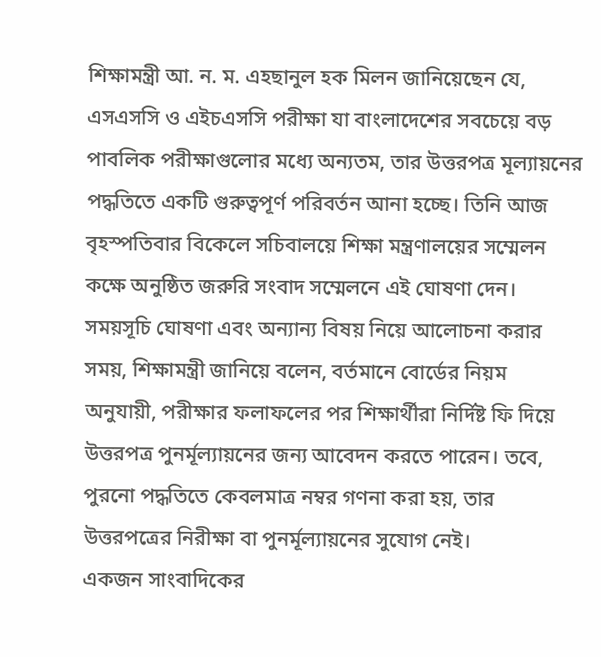শিক্ষামন্ত্রী আ. ন. ম. এহছানুল হক মিলন জানিয়েছেন যে, এসএসসি ও এইচএসসি পরীক্ষা যা বাংলাদেশের সবচেয়ে বড় পাবলিক পরীক্ষাগুলোর মধ্যে অন্যতম, তার উত্তরপত্র মূল্যায়নের পদ্ধতিতে একটি গুরুত্বপূর্ণ পরিবর্তন আনা হচ্ছে। তিনি আজ বৃহস্পতিবার বিকেলে সচিবালয়ে শিক্ষা মন্ত্রণালয়ের সম্মেলন কক্ষে অনুষ্ঠিত জরুরি সংবাদ সম্মেলনে এই ঘোষণা দেন।
সময়সূচি ঘোষণা এবং অন্যান্য বিষয় নিয়ে আলোচনা করার সময়, শিক্ষামন্ত্রী জানিয়ে বলেন, বর্তমানে বোর্ডের নিয়ম অনুযায়ী, পরীক্ষার ফলাফলের পর শিক্ষার্থীরা নির্দিষ্ট ফি দিয়ে উত্তরপত্র পুনর্মূল্যায়নের জন্য আবেদন করতে পারেন। তবে, পুরনো পদ্ধতিতে কেবলমাত্র নম্বর গণনা করা হয়, তার উত্তরপত্রের নিরীক্ষা বা পুনর্মূল্যায়নের সুযোগ নেই।
একজন সাংবাদিকের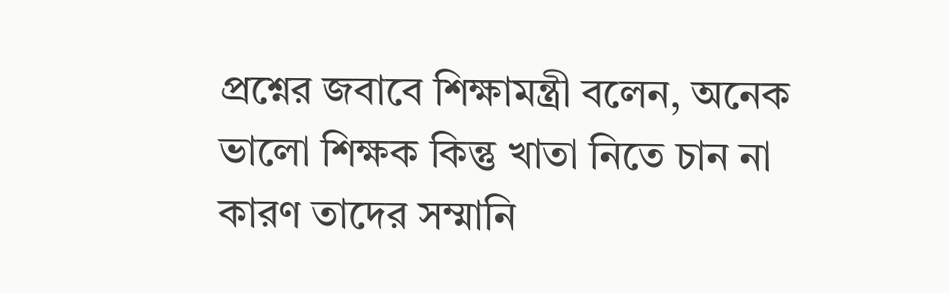প্রশ্নের জবাবে শিক্ষামন্ত্রী বলেন, অনেক ভালো শিক্ষক কিন্তু খাতা নিতে চান না কারণ তাদের সম্মানি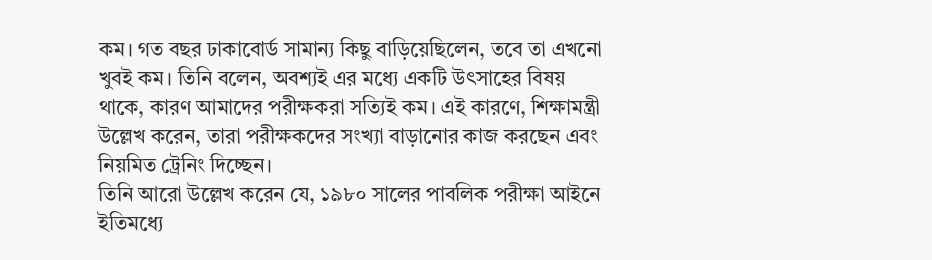কম। গত বছর ঢাকাবোর্ড সামান্য কিছু বাড়িয়েছিলেন, তবে তা এখনো খুবই কম। তিনি বলেন, অবশ্যই এর মধ্যে একটি উৎসাহের বিষয় থাকে, কারণ আমাদের পরীক্ষকরা সত্যিই কম। এই কারণে, শিক্ষামন্ত্রী উল্লেখ করেন, তারা পরীক্ষকদের সংখ্যা বাড়ানোর কাজ করছেন এবং নিয়মিত ট্রেনিং দিচ্ছেন।
তিনি আরো উল্লেখ করেন যে, ১৯৮০ সালের পাবলিক পরীক্ষা আইনে ইতিমধ্যে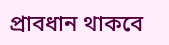প্রাবধান থাকবে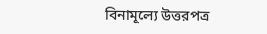বিনামূল্যে উত্তরপত্র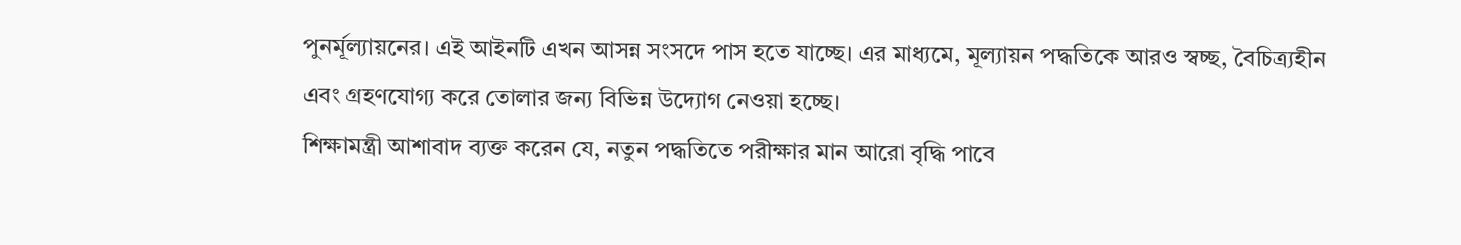পুনর্মূল্যায়নের। এই আইনটি এখন আসন্ন সংসদে পাস হতে যাচ্ছে। এর মাধ্যমে, মূল্যায়ন পদ্ধতিকে আরও স্বচ্ছ, বৈচিত্র্যহীন এবং গ্রহণযোগ্য করে তোলার জন্য বিভিন্ন উদ্যোগ নেওয়া হচ্ছে।
শিক্ষামন্ত্রী আশাবাদ ব্যক্ত করেন যে, নতুন পদ্ধতিতে পরীক্ষার মান আরো বৃদ্ধি পাবে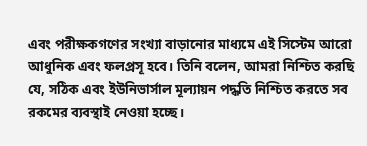এবং পরীক্ষকগণের সংখ্যা বাড়ানোর মাধ্যমে এই সিস্টেম আরো আধুনিক এবং ফলপ্রসূ হবে। তিনি বলেন, আমরা নিশ্চিত করছি যে, সঠিক এবং ইউনিভার্সাল মূল্যায়ন পদ্ধতি নিশ্চিত করতে সব রকমের ব্যবস্থাই নেওয়া হচ্ছে।